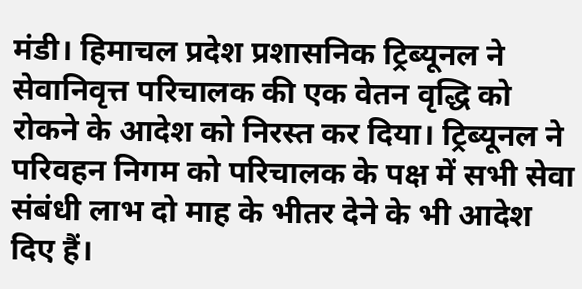मंडी। हिमाचल प्रदेश प्रशासनिक ट्रिब्यूनल ने सेवानिवृत्त परिचालक की एक वेतन वृद्धि को रोकने के आदेश को निरस्त कर दिया। ट्रिब्यूनल ने परिवहन निगम को परिचालक के पक्ष में सभी सेवा संबंधी लाभ दो माह के भीतर देने के भी आदेश दिए हैं।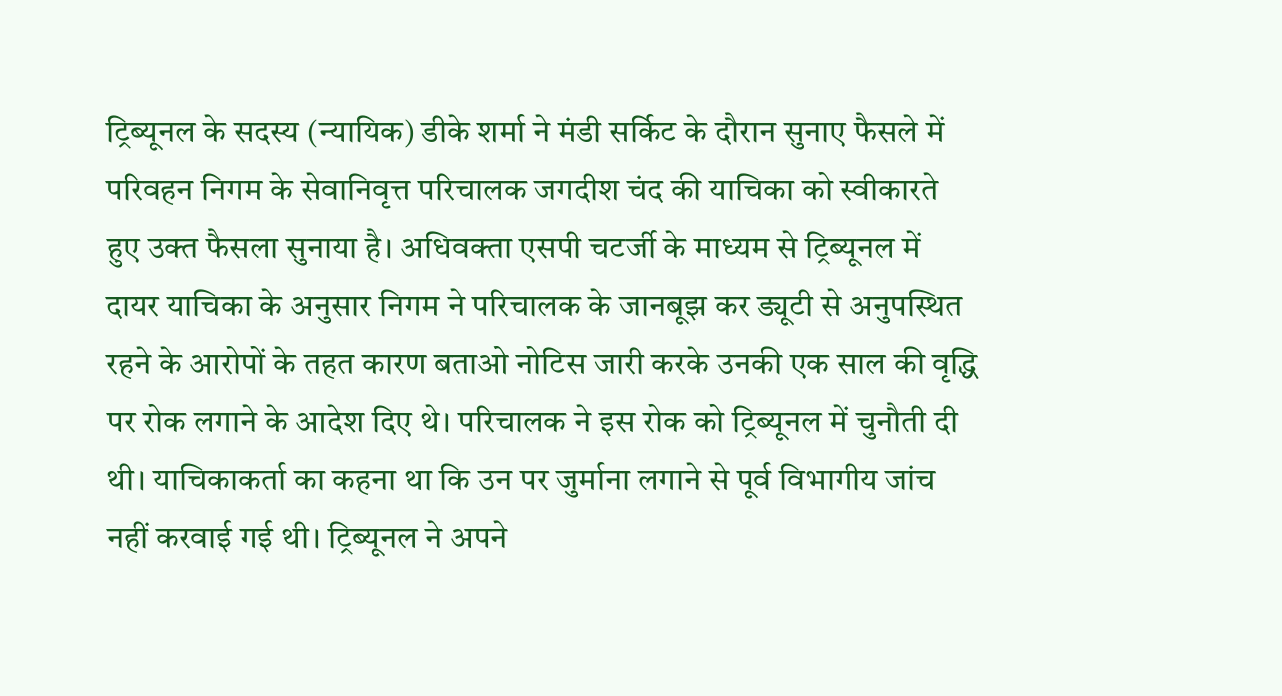ट्रिब्यूनल के सदस्य (न्यायिक) डीके शर्मा ने मंडी सर्किट के दौरान सुनाए फैसले में परिवहन निगम के सेवानिवृत्त परिचालक जगदीश चंद की याचिका को स्वीकारते हुए उक्त फैसला सुनाया है। अधिवक्ता एसपी चटर्जी के माध्यम से ट्रिब्यूनल में दायर याचिका के अनुसार निगम ने परिचालक के जानबूझ कर ड्यूटी से अनुपस्थित रहने के आरोपों के तहत कारण बताओ नोटिस जारी करके उनकी एक साल की वृद्धि पर रोक लगाने के आदेश दिए थे। परिचालक ने इस रोक को ट्रिब्यूनल में चुनौती दी थी। याचिकाकर्ता का कहना था कि उन पर जुर्माना लगाने से पूर्व विभागीय जांच नहीं करवाई गई थी। ट्रिब्यूनल ने अपने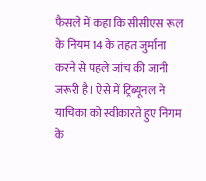फैसले में कहा कि सीसीएस रूल के नियम 14 के तहत जुर्माना करने से पहले जांच की जानी जरूरी है। ऐसे में ट्रिब्यूनल ने याचिका को स्वीकारते हुए निगम के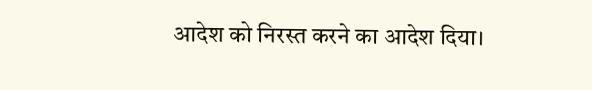आदेश को निरस्त करने का आदेश दिया।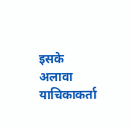इसके अलावा याचिकाकर्ता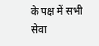के पक्ष में सभी सेवा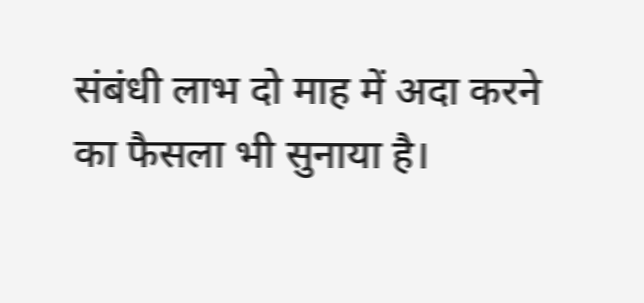संबंधी लाभ दो माह में अदा करने का फैसला भी सुनाया है।